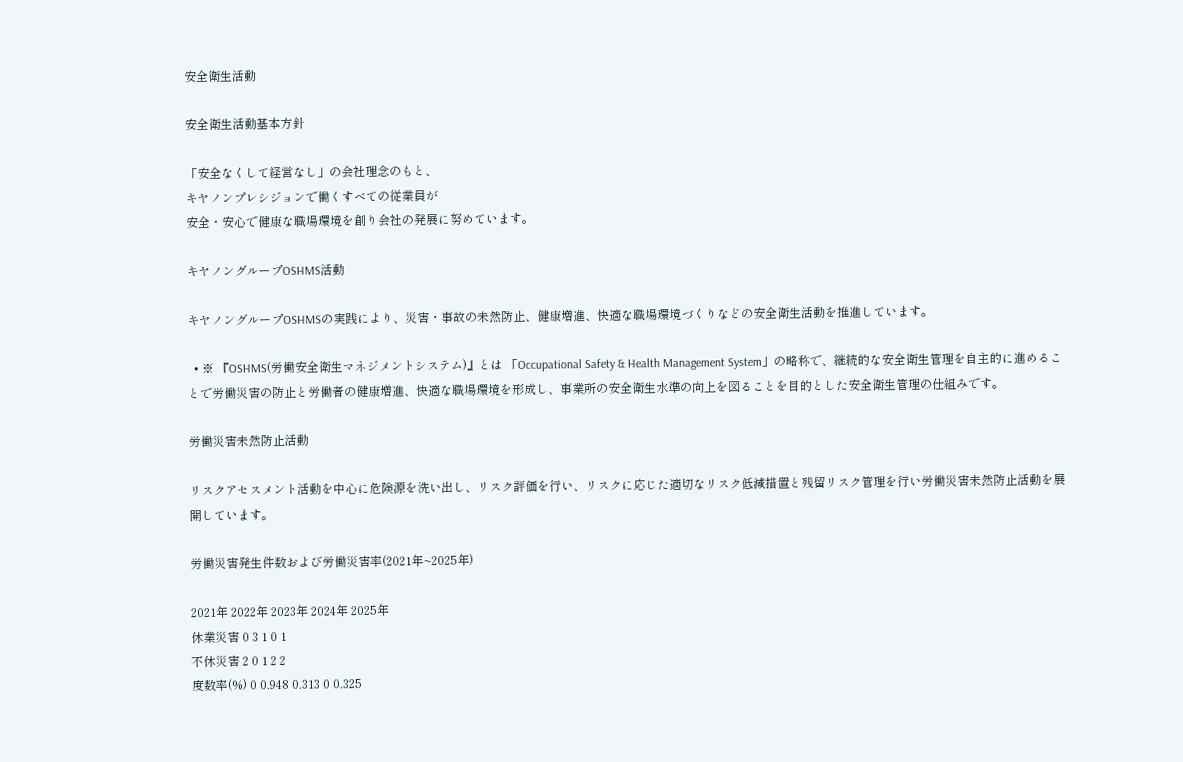安全衛生活動

安全衛生活動基本方針

「安全なくして経営なし」の会社理念のもと、
キヤノンプレシジョンで働くすべての従業員が
安全・安心で健康な職場環境を創り会社の発展に努めています。

キヤノングループOSHMS活動

キヤノングループOSHMSの実践により、災害・事故の未然防止、健康増進、快適な職場環境づくりなどの安全衛生活動を推進しています。

  • ※ 『OSHMS(労働安全衛生マネジメントシステム)』とは 「Occupational Safety & Health Management System」の略称で、継続的な安全衛生管理を自主的に進めることで労働災害の防止と労働者の健康増進、快適な職場環境を形成し、事業所の安全衛生水準の向上を図ることを目的とした安全衛生管理の仕組みです。

労働災害未然防止活動

リスクアセスメント活動を中心に危険源を洗い出し、リスク評価を行い、リスクに応じた適切なリスク低減措置と残留リスク管理を行い労働災害未然防止活動を展開しています。

労働災害発生件数および労働災害率(2021年~2025年)

2021年 2022年 2023年 2024年 2025年
休業災害 0 3 1 0 1
不休災害 2 0 1 2 2
度数率(%) 0 0.948 0.313 0 0.325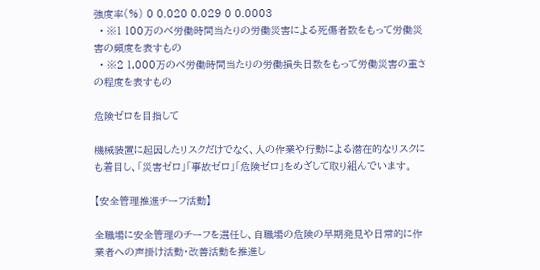強度率(%) 0 0.020 0.029 0 0.0003
  • ※1 100万のべ労働時間当たりの労働災害による死傷者数をもって労働災害の頻度を表すもの
  • ※2 1,000万のべ労働時間当たりの労働損失日数をもって労働災害の重さの程度を表すもの

危険ゼロを目指して

機械装置に起因したリスクだけでなく、人の作業や行動による潜在的なリスクにも着目し、「災害ゼロ」「事故ゼロ」「危険ゼロ」をめざして取り組んでいます。

【安全管理推進チーフ活動】

全職場に安全管理のチーフを選任し、自職場の危険の早期発見や日常的に作業者への声掛け活動・改善活動を推進し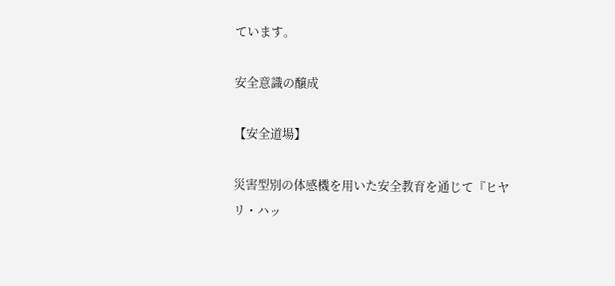ています。

安全意識の醸成

【安全道場】

災害型別の体感機を用いた安全教育を通じて『ヒヤリ・ハッ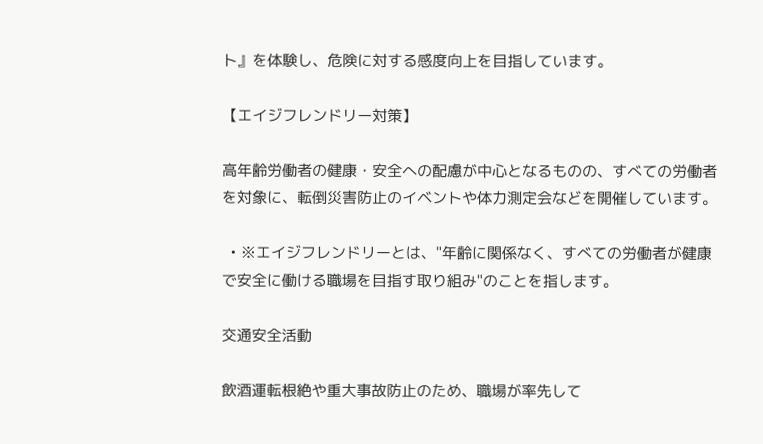ト』を体験し、危険に対する感度向上を目指しています。

【エイジフレンドリー対策】

高年齢労働者の健康・安全への配慮が中心となるものの、すべての労働者を対象に、転倒災害防止のイベントや体力測定会などを開催しています。

  • ※エイジフレンドリーとは、"年齢に関係なく、すべての労働者が健康で安全に働ける職場を目指す取り組み"のことを指します。

交通安全活動

飲酒運転根絶や重大事故防止のため、職場が率先して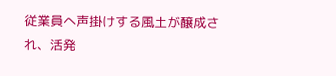従業員へ声掛けする風土が醸成され、活発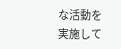な活動を実施して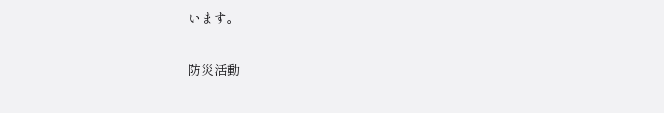います。

防災活動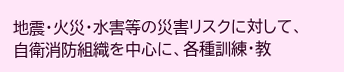地震・火災・水害等の災害リスクに対して、自衛消防組織を中心に、各種訓練・教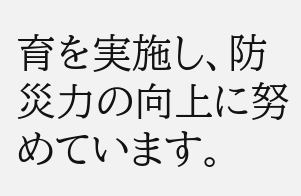育を実施し、防災力の向上に努めています。